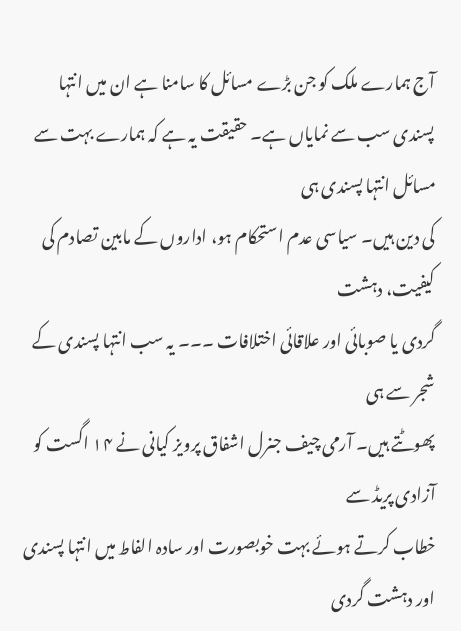آج ہمارے ملک کو جن بڑے مسائل کا سامنا ہے ان میں انتہا
پسندی سب سے نمایاں ہے۔ حقیقت یہ ہے کہ ہمارے بہت سے مسائل انتہا پسندی ہی
کی دین ہیں۔ سیاسی عدم استحکام ہو، اداروں کے مابین تصادم کی کیفیت، دہشت
گردی یا صوبائی اور علاقائی اختلافات ۔۔۔ یہ سب انتہا پسندی کے شجر سے ہی
پھوٹتے ہیں۔ آرمی چیف جنرل اشفاق پرویز کیانی نے ۱۴ اگست کو آزادی پریڈ سے
خطاب کرتے ہوئے بہت خوبصورت اور سادہ الفاط میں انتہا پسندی اور دہشت گردی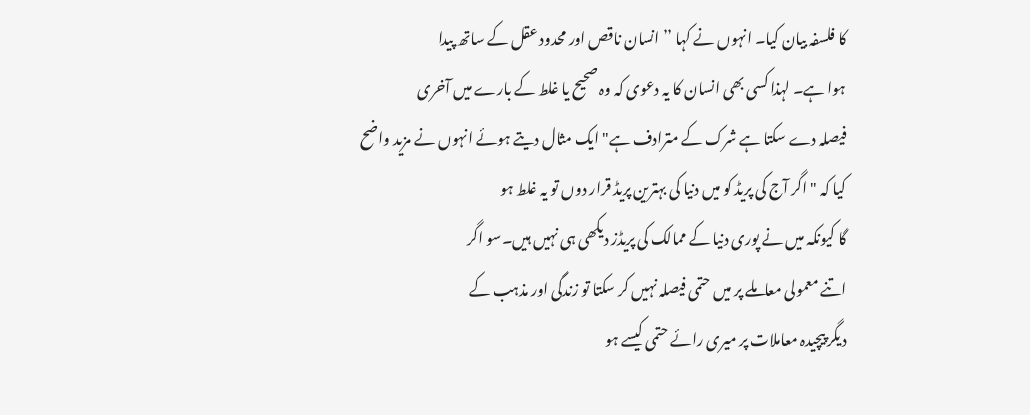کا فلسفہ بیان کیا۔ انہوں نے کہا ’’ انسان ناقص اور محدود عقل کے ساتھ پیدا
ہوا ہے۔ لہذا کسی بھی انسان کا یہ دعوی کہ وہ صحیح یا غلط کے بارے میں آخری
فیصلہ دے سکتا ہے شرک کے مترادف ہے" ایک مثال دیتے ہوئے انہوں نے مزید واضح
کیا کہ " اگر آج کی پریڈ کو میں دنیا کی بہترین پریڈ قرار دوں تو یہ غلط ہو
گا کیونکہ میں نے پوری دنیا کے ممالک کی پریڈز دیکھی ہی نہیں ہیں۔سو اگر
اتنے معمولی معاملے پر میں حتمی فیصلہ نہیں کر سکتا تو زندگی اور مذہب کے
دیگر پیچیدہ معاملات پر میری رائے حتمی کیسے ہو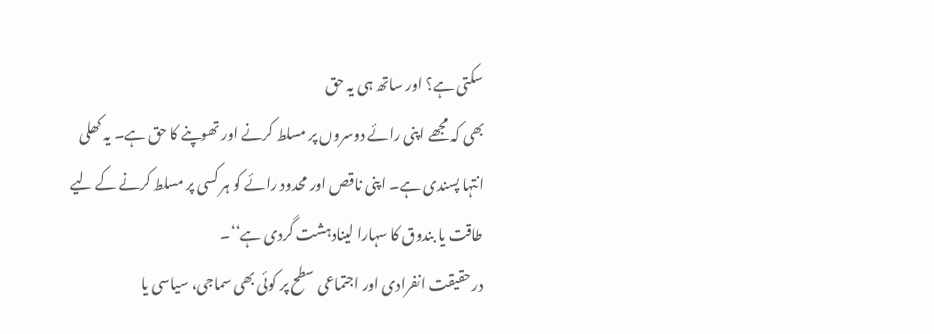سکتی ہے؟ اور ساتھ ہی یہ حق
بھی کہ مجھے اپنی رائے دوسروں پر مسلط کرنے اور تھوپنے کا حق ہے۔ یہ کھلی
انتہا پسندی ہے۔ اپنی ناقص اور محدود رائے کو ہر کسی پر مسلط کرنے کے لیے
طاقت یا بندوق کا سہارا لینادہشت گردی ہے‘‘۔
درحقیقت انفرادی اور اجتماعی سطح پر کوئی بھی سماجی، سیاسی یا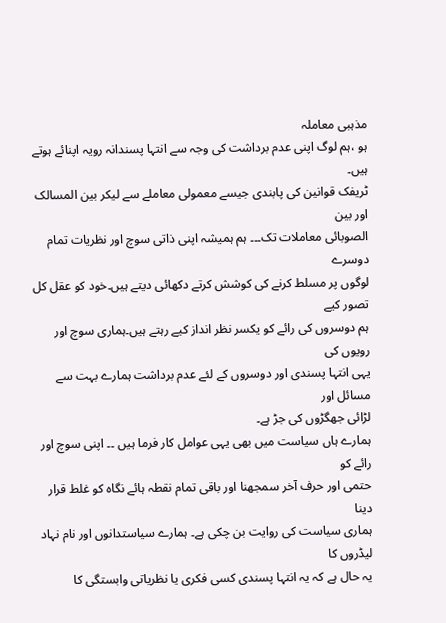مذہبی معاملہ
ہو ،ہم لوگ اپنی عدم برداشت کی وجہ سے انتہا پسندانہ رویہ اپنائے ہوتے ہیں۔
ٹریفک قوانین کی پابندی جیسے معمولی معاملے سے لیکر بین المسالک اور بین
الصوبائی معاملات تک۔۔۔ ہم ہمیشہ اپنی ذاتی سوچ اور نظریات تمام دوسرے
لوگوں پر مسلط کرنے کی کوشش کرتے دکھائی دیتے ہیں۔خود کو عقل کل تصور کیے
ہم دوسروں کی رائے کو یکسر نظر انداز کیے رہتے ہیں۔ہماری سوچ اور رویوں کی
یہی انتہا پسندی اور دوسروں کے لئے عدم برداشت ہمارے بہت سے مسائل اور
لڑائی جھگڑوں کی جڑ ہے۔
ہمارے ہاں سیاست میں بھی یہی عوامل کار فرما ہیں ۔۔ اپنی سوچ اور رائے کو
حتمی اور حرف آخر سمجھنا اور باقی تمام نقطہ ہائے نگاہ کو غلط قرار دینا
ہماری سیاست کی روایت بن چکی ہے۔ ہمارے سیاستدانوں اور نام نہاد لیڈروں کا
یہ حال ہے کہ یہ انتہا پسندی کسی فکری یا نظریاتی وابستگی کا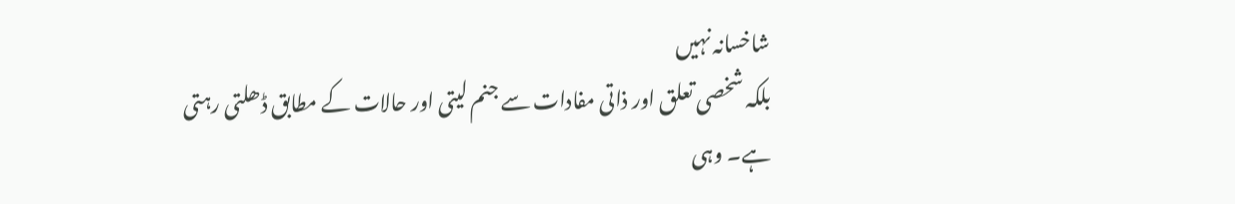شاخسانہ نہیں
بلکہ شخصی تعلق اور ذاتی مفادات سے جنم لیتی اور حالات کے مطابق ڈھلتی رہتی
ہے۔ وہی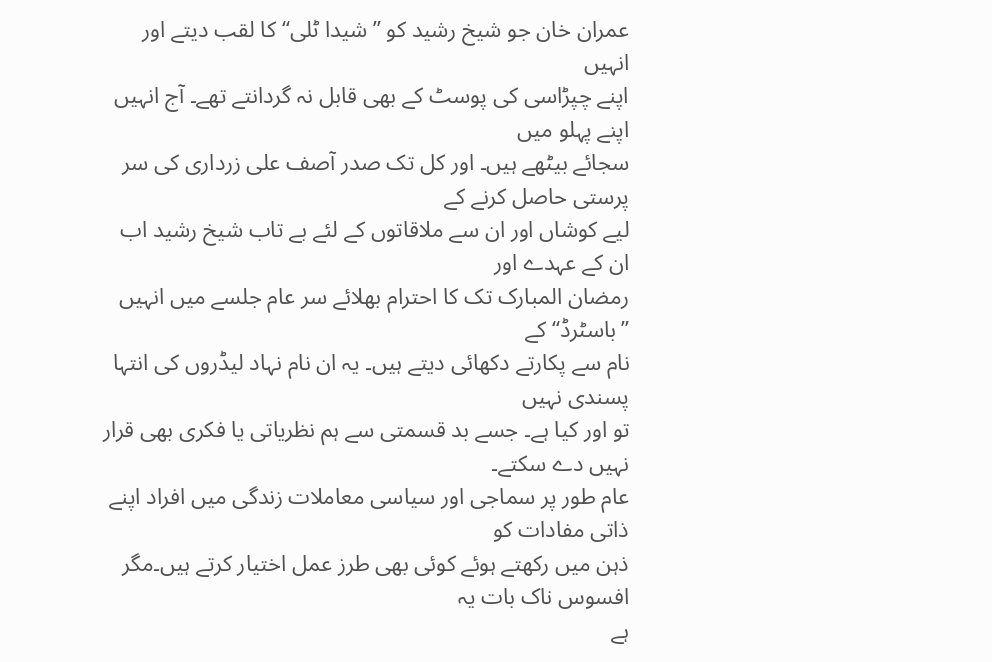عمران خان جو شیخ رشید کو ’’ شیدا ٹلی‘‘ کا لقب دیتے اور انہیں
اپنے چپڑاسی کی پوسٹ کے بھی قابل نہ گردانتے تھے۔ آج انہیں اپنے پہلو میں
سجائے بیٹھے ہیں۔ اور کل تک صدر آصف علی زرداری کی سر پرستی حاصل کرنے کے
لیے کوشاں اور ان سے ملاقاتوں کے لئے بے تاب شیخ رشید اب ان کے عہدے اور
رمضان المبارک تک کا احترام بھلائے سر عام جلسے میں انہیں ’’باسٹرڈ‘‘ کے
نام سے پکارتے دکھائی دیتے ہیں۔ یہ ان نام نہاد لیڈروں کی انتہا پسندی نہیں
تو اور کیا ہے۔ جسے بد قسمتی سے ہم نظریاتی یا فکری بھی قرار نہیں دے سکتے۔
عام طور پر سماجی اور سیاسی معاملات زندگی میں افراد اپنے ذاتی مفادات کو
ذہن میں رکھتے ہوئے کوئی بھی طرز عمل اختیار کرتے ہیں۔مگر افسوس ناک بات یہ
ہے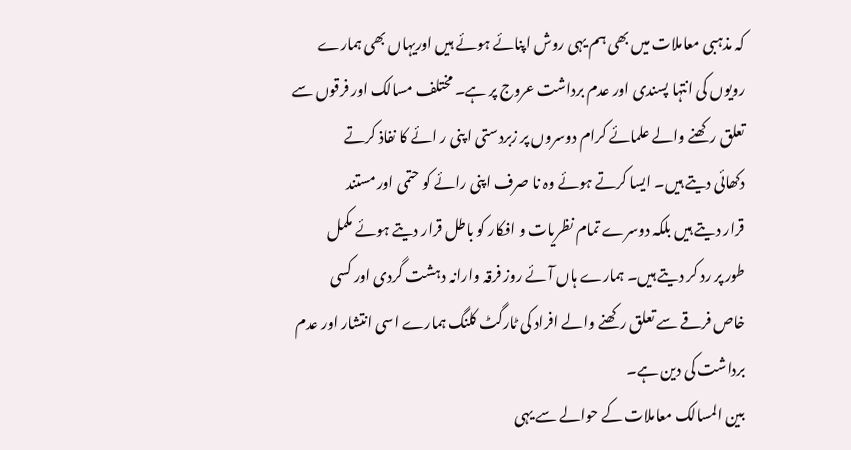کہ مذہبی معاملات میں بھی ہم یہی روش اپنائے ہوئے ہیں اوریہاں بھی ہمارے
رویوں کی انتہا پسندی اور عدم برداشت عروج پر ہے۔ مختلف مسالک اور فرقوں سے
تعلق رکھنے والے علمائے کرام دوسروں پر زبردستی ا پنی ر ائے کا نفاذ کرتے
دکھائی دیتے ہیں۔ ایسا کرتے ہوئے وہ نا صرف اپنی رائے کو حتمی اور مستند
قرار دیتے ہیں بلکہ دوسرے تمام نظریات و افکار کو باطل قرار دیتے ہوئے مکمل
طور پر رد کر دیتے ہیں۔ ہمارے ہاں آئے روز فرقہ وارانہ دہشت گردی اور کسی
خاص فرقے سے تعلق رکھنے والے افراد کی ٹارگٹ کلنگ ہمارے اسی انتشار اور عدم
برداشت کی دین ہے۔
بین المسالک معاملات کے حوالے سے یہی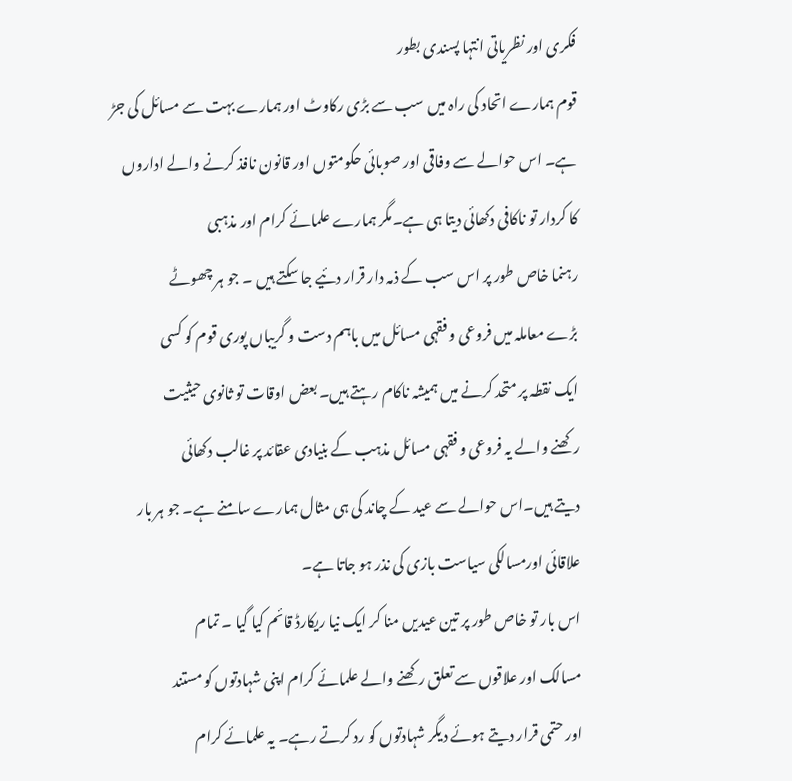فکری اور نظریاتی انتہا پسندی بطور
قوم ہمارے اتحاد کی راہ میں سب سے بڑی رکاوٹ اور ہمارے بہت سے مسائل کی جڑ
ہے۔ اس حوالے سے وفاقی اور صوبائی حکومتوں اور قانون نافذ کرنے والے اداروں
کا کردار تو ناکافی دکھائی دیتا ہی ہے۔مگر ہمارے علمائے کرام اور مذہبی
رہنما خاص طور پر اس سب کے ذمہ دار قرار دئیے جا سکتے ہیں ۔ جو ہر چھوٹے
بڑے معاملہ میں فروعی و فقہی مسائل میں باہم دست و گریباں پوری قوم کو کسی
ایک نقطہ پر متحد کرنے میں ہمیشہ ناکام رہتے ہیں۔ بعض اوقات تو ثانوی حیثیت
رکھنے والے یہ فروعی و فقہی مسائل مذہب کے بنیادی عقائد پر غالب دکھائی
دیتے ہیں۔اس حوالے سے عید کے چاند کی ہی مثال ہمارے سامنے ہے۔ جو ہر بار
علاقائی اورمسالکی سیاست بازی کی نذر ہو جاتا ہے۔
اس بار تو خاص طور پر تین عیدیں منا کر ایک نیا ریکارڈ قائم کیا گیا ۔ تمام
مسالک اور علاقوں سے تعلق رکھنے والے علمائے کرام اپنی شہادتوں کو مستند
اور حتمی قرار دیتے ہوئے دیگر شہادتوں کو رد کرتے رہے۔ یہ علمائے کرام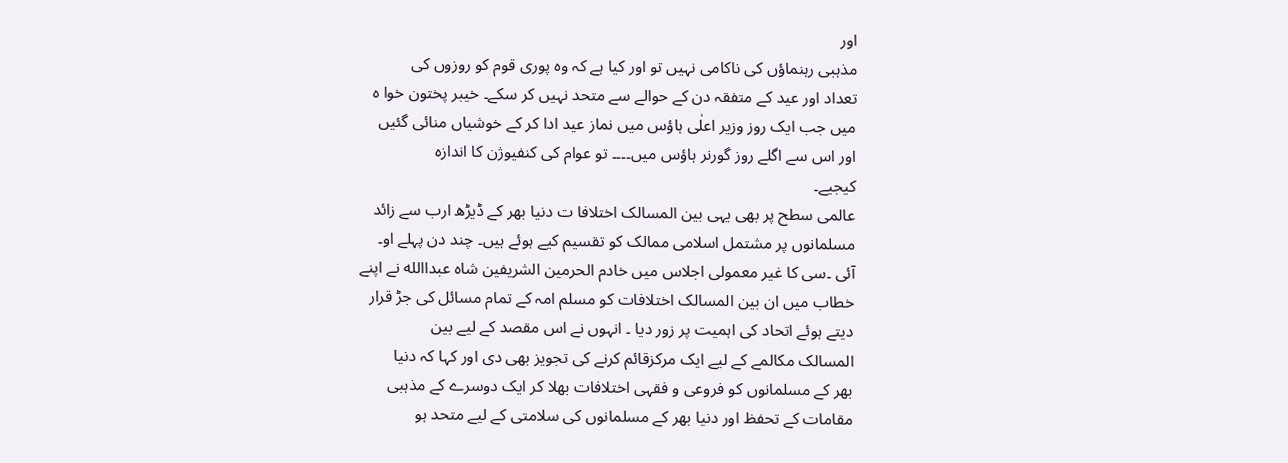اور
مذہبی رہنماؤں کی ناکامی نہیں تو اور کیا ہے کہ وہ پوری قوم کو روزوں کی
تعداد اور عید کے متفقہ دن کے حوالے سے متحد نہیں کر سکے۔ خیبر پختون خوا ہ
میں جب ایک روز وزیر اعلٰی ہاؤس میں نماز عید ادا کر کے خوشیاں منائی گئیں
اور اس سے اگلے روز گورنر ہاؤس میں۔۔۔۔ تو عوام کی کنفیوژن کا اندازہ
کیجیے۔
عالمی سطح پر بھی یہی بین المسالک اختلافا ت دنیا بھر کے ڈیڑھ ارب سے زائد
مسلمانوں پر مشتمل اسلامی ممالک کو تقسیم کیے ہوئے ہیں۔ چند دن پہلے او۔
آئی ۔سی کا غیر معمولی اجلاس میں خادم الحرمین الشریفین شاہ عبداالله نے اپنے
خطاب میں ان بین المسالک اختلافات کو مسلم امہ کے تمام مسائل کی جڑ قرار
دیتے ہوئے اتحاد کی اہمیت پر زور دیا ۔ انہوں نے اس مقصد کے لیے بین
المسالک مکالمے کے لیے ایک مرکزقائم کرنے کی تجویز بھی دی اور کہا کہ دنیا
بھر کے مسلمانوں کو فروعی و فقہی اختلافات بھلا کر ایک دوسرے کے مذہبی
مقامات کے تحفظ اور دنیا بھر کے مسلمانوں کی سلامتی کے لیے متحد ہو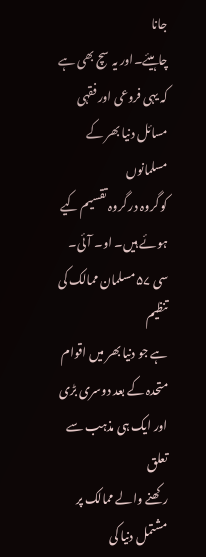جانا
چاہیئے۔اور یہ سچ بھی ہے کہ یہی فروعی اور فقہی مسائل دنیا بھر کے مسلمانوں
کو گروہ در گروہ تقسیم کیے ہوئے ہیں۔ او۔ آئی۔ سی ۵۷ مسلمان ممالک کی تنظیم
ہے جو دنیا بھر میں اقوام متحدہ کے بعد دوسری بڑی اور ایک ہی مذہب سے تعلق
رکھنے والے ممالک پر مشتمل دنیا کی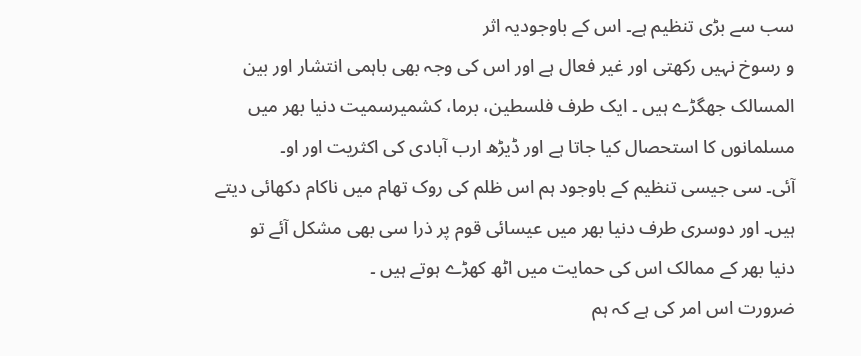سب سے بڑی تنظیم ہے۔ اس کے باوجودیہ اثر
و رسوخ نہیں رکھتی اور غیر فعال ہے اور اس کی وجہ بھی باہمی انتشار اور بین
المسالک جھگڑے ہیں ۔ ایک طرف فلسطین، برما، کشمیرسمیت دنیا بھر میں
مسلمانوں کا استحصال کیا جاتا ہے اور ڈیڑھ ارب آبادی کی اکثریت اور او۔
آئی۔ سی جیسی تنظیم کے باوجود ہم اس ظلم کی روک تھام میں ناکام دکھائی دیتے
ہیں۔ اور دوسری طرف دنیا بھر میں عیسائی قوم پر ذرا سی بھی مشکل آئے تو
دنیا بھر کے ممالک اس کی حمایت میں اٹھ کھڑے ہوتے ہیں ۔
ضرورت اس امر کی ہے کہ ہم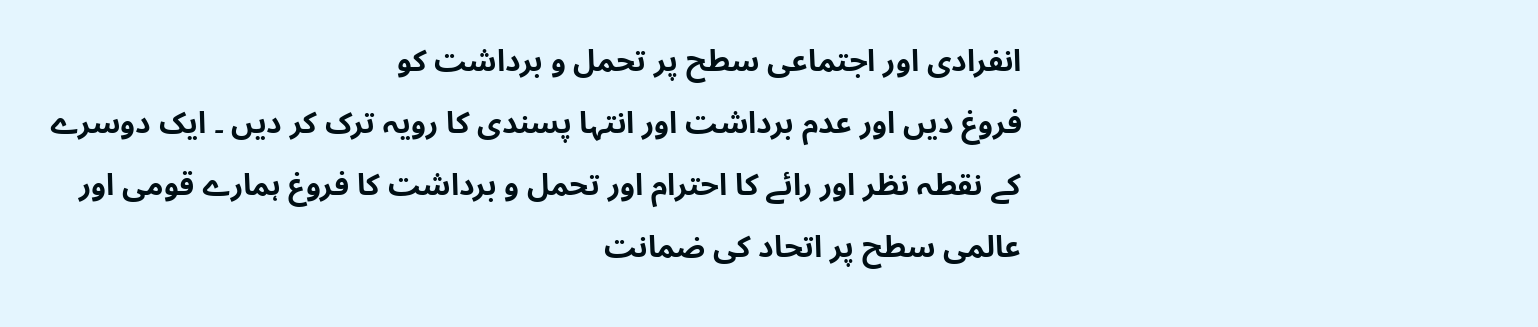انفرادی اور اجتماعی سطح پر تحمل و برداشت کو
فروغ دیں اور عدم برداشت اور انتہا پسندی کا رویہ ترک کر دیں ۔ ایک دوسرے
کے نقطہ نظر اور رائے کا احترام اور تحمل و برداشت کا فروغ ہمارے قومی اور
عالمی سطح پر اتحاد کی ضمانت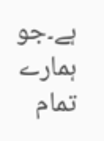ہے۔جو ہمارے تمام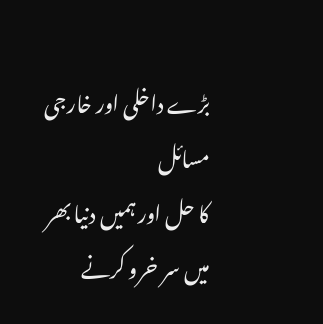بڑے داخلی اور خارجی مسائل
کا حل اور ہمیں دنیا بھر میں سر خرو کرنے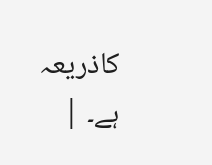کاذریعہ ہے۔ |